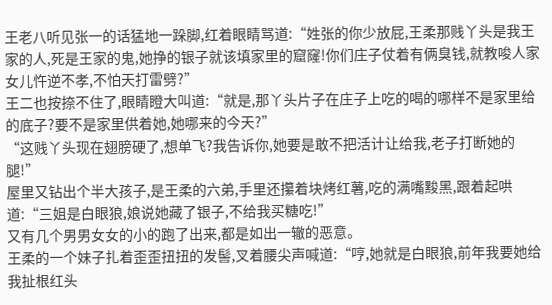王老八听见张一的话猛地一跺脚,红着眼睛骂道:“姓张的你少放屁,王柔那贱丫头是我王家的人,死是王家的鬼,她挣的银子就该填家里的窟窿!你们庄子仗着有俩臭钱,就教唆人家女儿忤逆不孝,不怕天打雷劈?”
王二也按捺不住了,眼睛瞪大叫道:“就是,那丫头片子在庄子上吃的喝的哪样不是家里给的底子?要不是家里供着她,她哪来的今天?”
“这贱丫头现在翅膀硬了,想单飞?我告诉你,她要是敢不把活计让给我,老子打断她的腿!”
屋里又钻出个半大孩子,是王柔的六弟,手里还攥着块烤红薯,吃的满嘴黢黑,跟着起哄道:“三姐是白眼狼,娘说她藏了银子,不给我买糖吃!”
又有几个男男女女的小的跑了出来,都是如出一辙的恶意。
王柔的一个妹子扎着歪歪扭扭的发髻,叉着腰尖声喊道:“哼,她就是白眼狼,前年我要她给我扯根红头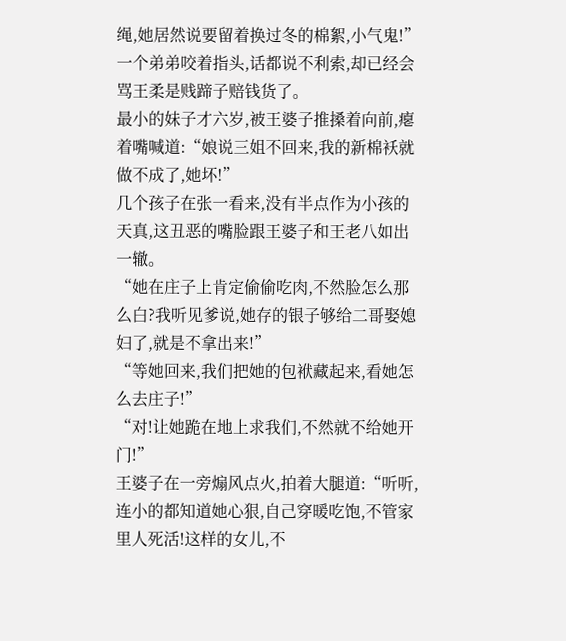绳,她居然说要留着换过冬的棉絮,小气鬼!”
一个弟弟咬着指头,话都说不利索,却已经会骂王柔是贱蹄子赔钱货了。
最小的妹子才六岁,被王婆子推搡着向前,瘪着嘴喊道:“娘说三姐不回来,我的新棉袄就做不成了,她坏!”
几个孩子在张一看来,没有半点作为小孩的天真,这丑恶的嘴脸跟王婆子和王老八如出一辙。
“她在庄子上肯定偷偷吃肉,不然脸怎么那么白?我听见爹说,她存的银子够给二哥娶媳妇了,就是不拿出来!”
“等她回来,我们把她的包袱藏起来,看她怎么去庄子!”
“对!让她跪在地上求我们,不然就不给她开门!”
王婆子在一旁煽风点火,拍着大腿道:“听听,连小的都知道她心狠,自己穿暖吃饱,不管家里人死活!这样的女儿,不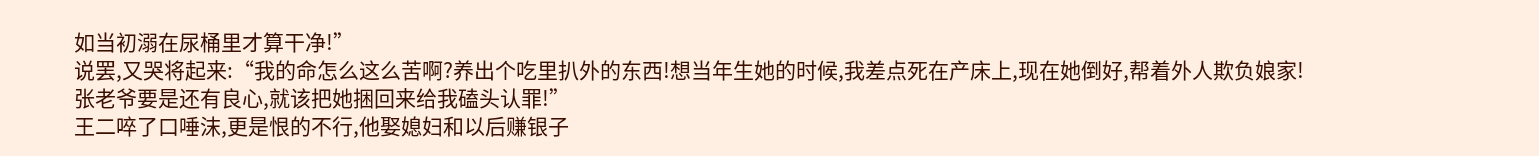如当初溺在尿桶里才算干净!”
说罢,又哭将起来:“我的命怎么这么苦啊?养出个吃里扒外的东西!想当年生她的时候,我差点死在产床上,现在她倒好,帮着外人欺负娘家!张老爷要是还有良心,就该把她捆回来给我磕头认罪!”
王二啐了口唾沫,更是恨的不行,他娶媳妇和以后赚银子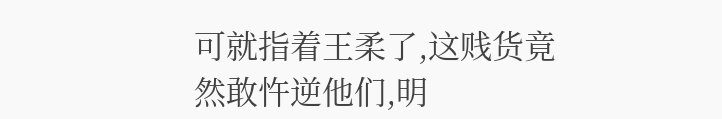可就指着王柔了,这贱货竟然敢忤逆他们,明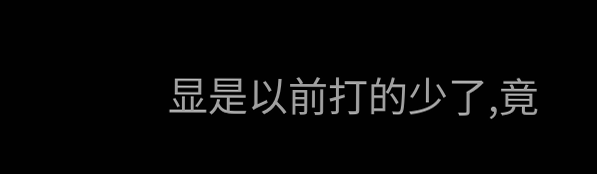显是以前打的少了,竟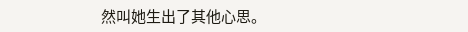然叫她生出了其他心思。